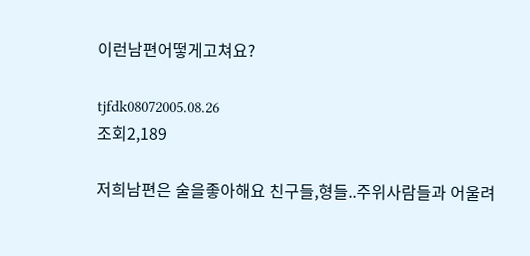이런남편어떻게고쳐요?

tjfdk08072005.08.26
조회2,189

저희남편은 술을좋아해요 친구들,형들..주위사람들과 어울려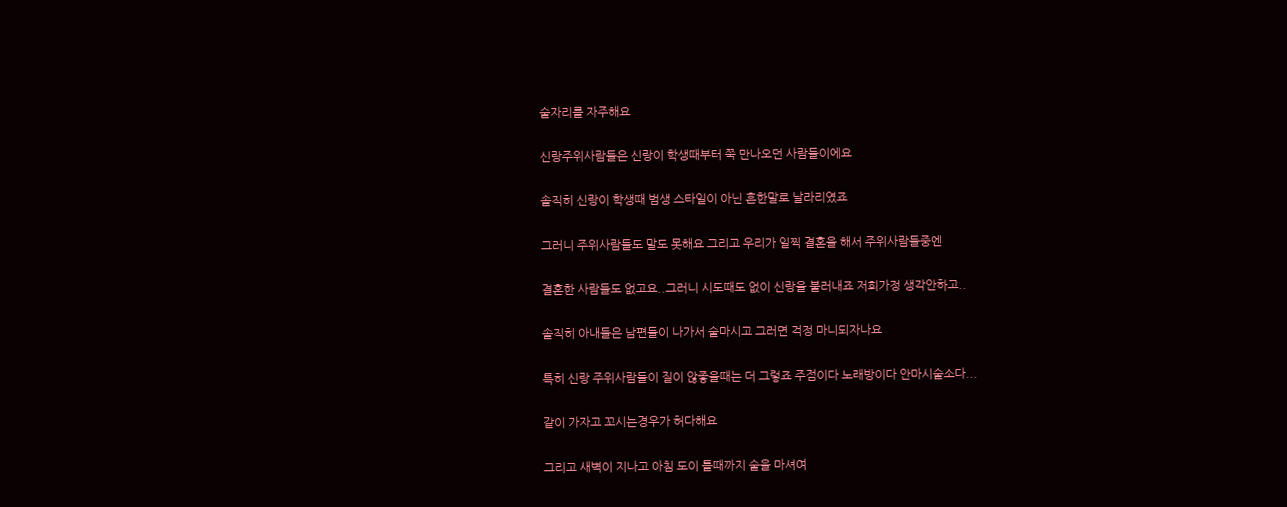술자리를 자주해요

신랑주위사람들은 신랑이 학생때부터 쭉 만나오던 사람들이에요

솔직히 신랑이 학생때 범생 스타일이 아닌 흔한말로 날라리였죠

그러니 주위사람들도 말도 못해요 그리고 우리가 일찍 결혼을 해서 주위사람들중엔

결혼한 사람들도 없고요..그러니 시도때도 없이 신랑을 불러내죠 저희가정 생각안하고..

솔직히 아내들은 남편들이 나가서 술마시고 그러면 걱정 마니되자나요

특히 신랑 주위사람들이 질이 않좋을때는 더 그렇죠 주점이다 노래방이다 안마시술소다...

같이 가자고 꼬시는경우가 허다해요

그리고 새벽이 지나고 아침 도이 틀때까지 술을 마셔여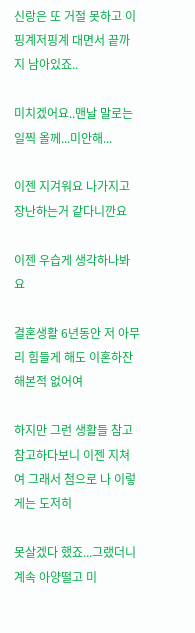신랑은 또 거절 못하고 이핑계저핑계 대면서 끝까지 남아있죠..

미치겠어요..맨날 말로는 일찍 올께...미안해...

이젠 지겨워요 나가지고 장난하는거 같다니깐요

이젠 우습게 생각하나봐요

결혼생활 6년동안 저 아무리 힘들게 해도 이혼하잔 해본적 없어여

하지만 그런 생활들 참고참고하다보니 이젠 지쳐여 그래서 첨으로 나 이렇게는 도저히

못살겠다 했죠...그랬더니 계속 아양떨고 미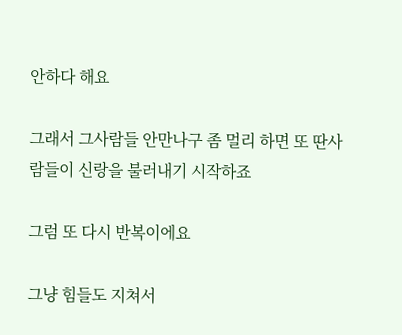안하다 해요

그래서 그사람들 안만나구 좀 멀리 하면 또 딴사람들이 신랑을 불러내기 시작하죠

그럼 또 다시 반복이에요

그냥 힘들도 지쳐서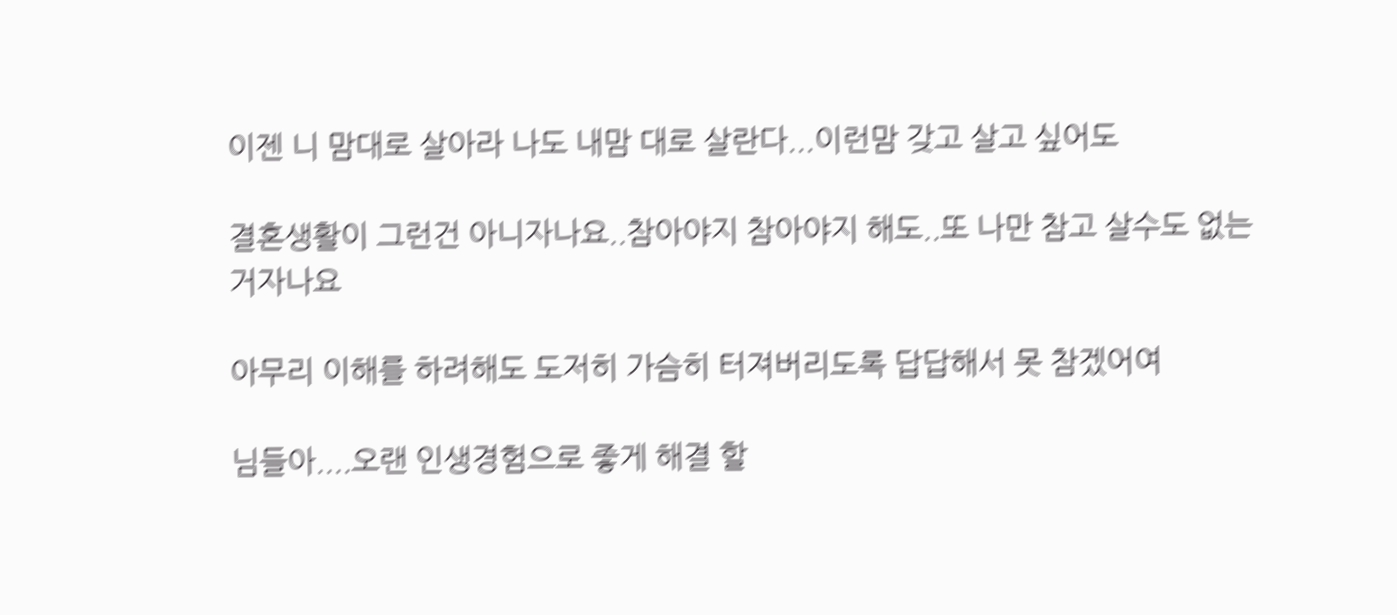이젠 니 맘대로 살아라 나도 내맘 대로 살란다...이런맘 갖고 살고 싶어도

결혼생활이 그런건 아니자나요..참아야지 참아야지 해도..또 나만 참고 살수도 없는거자나요

아무리 이해를 하려해도 도저히 가슴히 터져버리도록 답답해서 못 참겠어여

님들아....오랜 인생경험으로 좋게 해결 할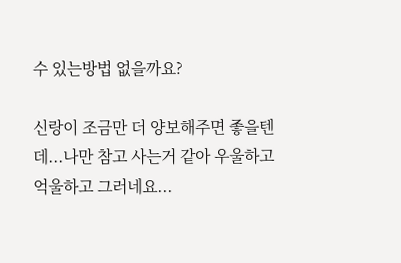수 있는방법 없을까요?

신랑이 조금만 더 양보해주면 좋을텐데...나만 참고 사는거 같아 우울하고 억울하고 그러네요...